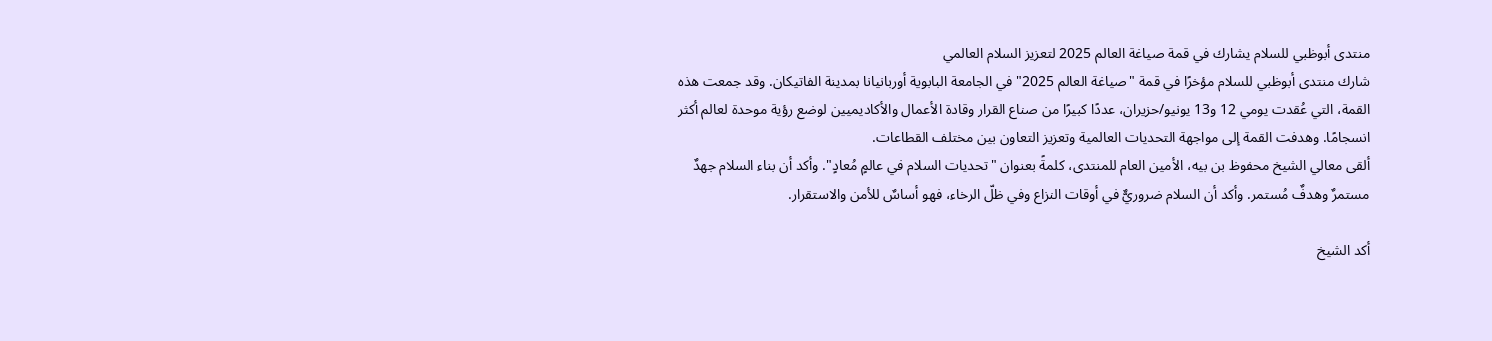منتدى أبوظبي للسلام يشارك في قمة صياغة العالم 2025 لتعزيز السلام العالمي
شارك منتدى أبوظبي للسلام مؤخرًا في قمة "صياغة العالم 2025" في الجامعة البابوية أوربانيانا بمدينة الفاتيكان. وقد جمعت هذه القمة، التي عُقدت يومي 12 و13 يونيو/حزيران، عددًا كبيرًا من صناع القرار وقادة الأعمال والأكاديميين لوضع رؤية موحدة لعالم أكثر انسجامًا. وهدفت القمة إلى مواجهة التحديات العالمية وتعزيز التعاون بين مختلف القطاعات.
ألقى معالي الشيخ محفوظ بن بيه، الأمين العام للمنتدى، كلمةً بعنوان "تحديات السلام في عالمٍ مُعادٍ". وأكد أن بناء السلام جهدٌ مستمرٌ وهدفٌ مُستمر. وأكد أن السلام ضروريٌّ في أوقات النزاع وفي ظلّ الرخاء، فهو أساسٌ للأمن والاستقرار.

أكد الشيخ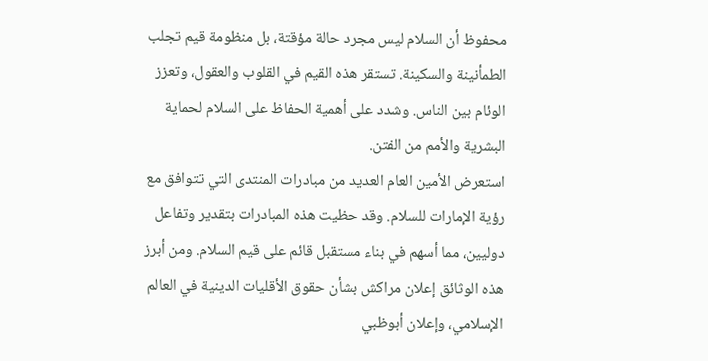محفوظ أن السلام ليس مجرد حالة مؤقتة، بل منظومة قيم تجلب الطمأنينة والسكينة. تستقر هذه القيم في القلوب والعقول، وتعزز الوئام بين الناس. وشدد على أهمية الحفاظ على السلام لحماية البشرية والأمم من الفتن.
استعرض الأمين العام العديد من مبادرات المنتدى التي تتوافق مع رؤية الإمارات للسلام. وقد حظيت هذه المبادرات بتقدير وتفاعل دوليين، مما أسهم في بناء مستقبل قائم على قيم السلام. ومن أبرز هذه الوثائق إعلان مراكش بشأن حقوق الأقليات الدينية في العالم الإسلامي، وإعلان أبوظبي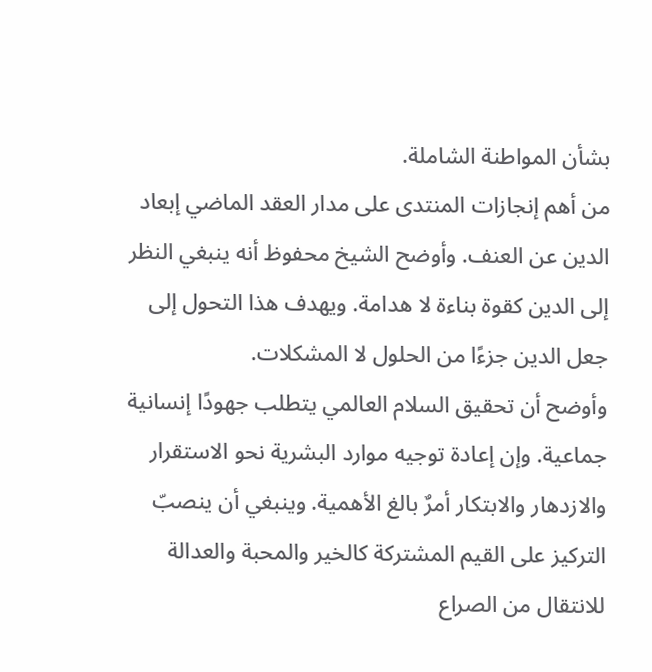بشأن المواطنة الشاملة.
من أهم إنجازات المنتدى على مدار العقد الماضي إبعاد الدين عن العنف. وأوضح الشيخ محفوظ أنه ينبغي النظر إلى الدين كقوة بناءة لا هدامة. ويهدف هذا التحول إلى جعل الدين جزءًا من الحلول لا المشكلات.
وأوضح أن تحقيق السلام العالمي يتطلب جهودًا إنسانية جماعية. وإن إعادة توجيه موارد البشرية نحو الاستقرار والازدهار والابتكار أمرٌ بالغ الأهمية. وينبغي أن ينصبّ التركيز على القيم المشتركة كالخير والمحبة والعدالة للانتقال من الصراع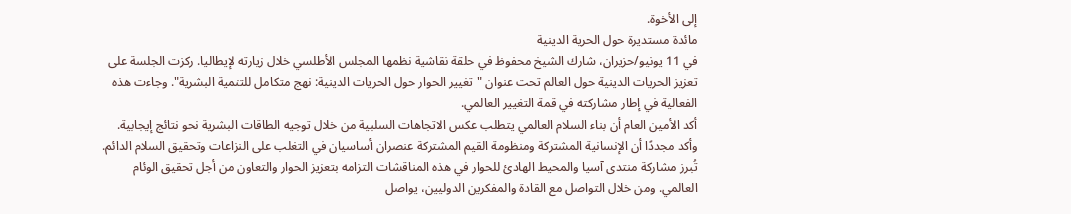إلى الأخوة.
مائدة مستديرة حول الحرية الدينية
في 11 يونيو/حزيران، شارك الشيخ محفوظ في حلقة نقاشية نظمها المجلس الأطلسي خلال زيارته لإيطاليا. ركزت الجلسة على تعزيز الحريات الدينية حول العالم تحت عنوان "تغيير الحوار حول الحريات الدينية: نهج متكامل للتنمية البشرية". وجاءت هذه الفعالية في إطار مشاركته في قمة التغيير العالمي.
أكد الأمين العام أن بناء السلام العالمي يتطلب عكس الاتجاهات السلبية من خلال توجيه الطاقات البشرية نحو نتائج إيجابية. وأكد مجددًا أن الإنسانية المشتركة ومنظومة القيم المشتركة عنصران أساسيان في التغلب على النزاعات وتحقيق السلام الدائم.
تُبرز مشاركة منتدى آسيا والمحيط الهادئ للحوار في هذه المناقشات التزامه بتعزيز الحوار والتعاون من أجل تحقيق الوئام العالمي. ومن خلال التواصل مع القادة والمفكرين الدوليين، يواصل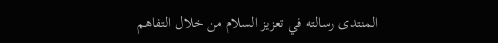المنتدى رسالته في تعزيز السلام من خلال التفاهم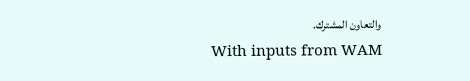والتعاون المشترك.
With inputs from WAM